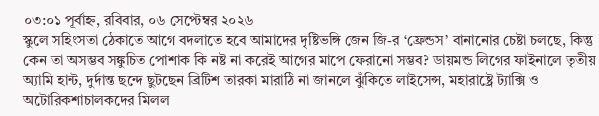০৩:০১ পূর্বাহ্ন, রবিবার, ০৬ সেপ্টেম্বর ২০২৬
স্কুলে সহিংসতা ঠেকাতে আগে বদলাতে হবে আমাদের দৃষ্টিভঙ্গি জেন জি-র ‘ফ্রেন্ডস’ বানানোর চেষ্টা চলছে, কিন্তু কেন তা অসম্ভব সঙ্কুচিত পোশাক কি নষ্ট না করেই আগের মাপে ফেরানো সম্ভব? ডায়মন্ড লিগের ফাইনালে তৃতীয় অ্যামি হান্ট, দুর্দান্ত ছন্দে ছুটছেন ব্রিটিশ তারকা মারাঠি না জানলে ঝুঁকিতে লাইসেন্স, মহারাষ্ট্রে ট্যাক্সি ও অটোরিকশাচালকদের মিলল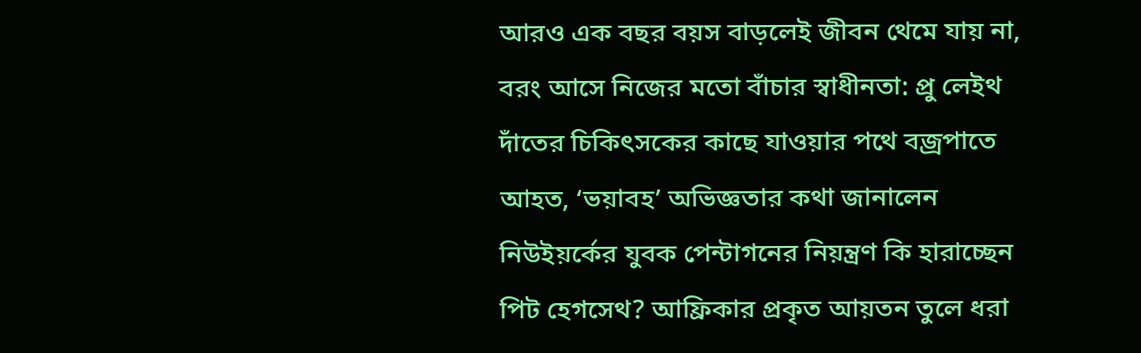আরও এক বছর বয়স বাড়লেই জীবন থেমে যায় না, বরং আসে নিজের মতো বাঁচার স্বাধীনতা: প্রু লেইথ দাঁতের চিকিৎসকের কাছে যাওয়ার পথে বজ্রপাতে আহত, ‘ভয়াবহ’ অভিজ্ঞতার কথা জানালেন নিউইয়র্কের যুবক পেন্টাগনের নিয়ন্ত্রণ কি হারাচ্ছেন পিট হেগসেথ? আফ্রিকার প্রকৃত আয়তন তুলে ধরা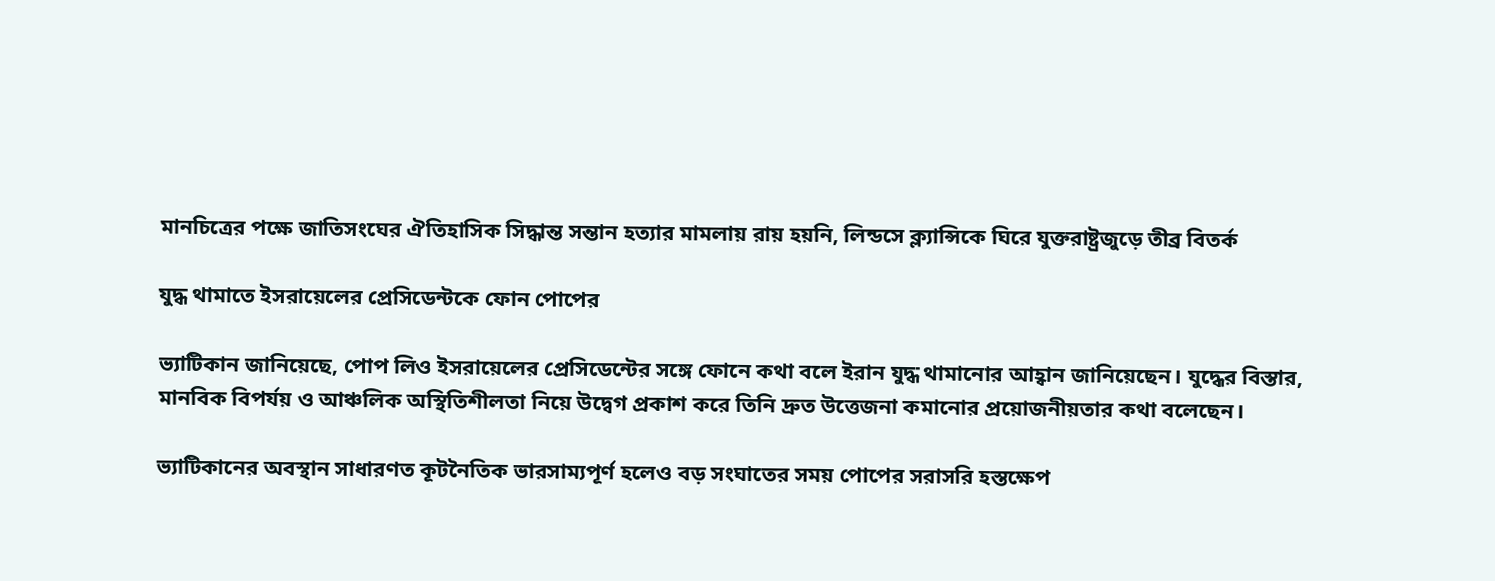মানচিত্রের পক্ষে জাতিসংঘের ঐতিহাসিক সিদ্ধান্ত সন্তান হত্যার মামলায় রায় হয়নি, লিন্ডসে ক্ল্যান্সিকে ঘিরে যুক্তরাষ্ট্রজুড়ে তীব্র বিতর্ক

যুদ্ধ থামাতে ইসরায়েলের প্রেসিডেন্টকে ফোন পোপের

ভ্যাটিকান জানিয়েছে, পোপ লিও ইসরায়েলের প্রেসিডেন্টের সঙ্গে ফোনে কথা বলে ইরান যুদ্ধ থামানোর আহ্বান জানিয়েছেন। যুদ্ধের বিস্তার, মানবিক বিপর্যয় ও আঞ্চলিক অস্থিতিশীলতা নিয়ে উদ্বেগ প্রকাশ করে তিনি দ্রুত উত্তেজনা কমানোর প্রয়োজনীয়তার কথা বলেছেন।

ভ্যাটিকানের অবস্থান সাধারণত কূটনৈতিক ভারসাম্যপূর্ণ হলেও বড় সংঘাতের সময় পোপের সরাসরি হস্তক্ষেপ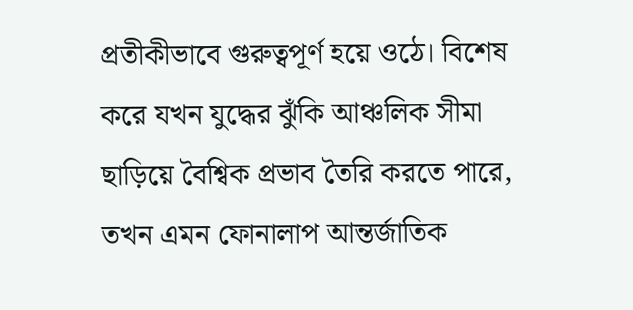প্রতীকীভাবে গুরুত্বপূর্ণ হয়ে ওঠে। বিশেষ করে যখন যুদ্ধের ঝুঁকি আঞ্চলিক সীমা ছাড়িয়ে বৈশ্বিক প্রভাব তৈরি করতে পারে, তখন এমন ফোনালাপ আন্তর্জাতিক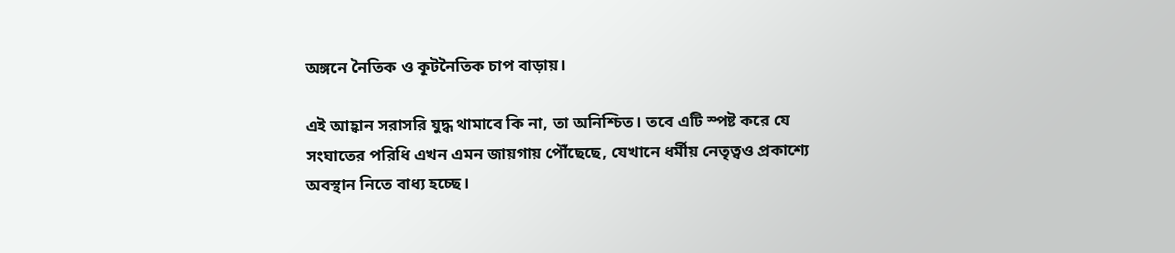অঙ্গনে নৈতিক ও কূটনৈতিক চাপ বাড়ায়।

এই আহ্বান সরাসরি যুদ্ধ থামাবে কি না, তা অনিশ্চিত। তবে এটি স্পষ্ট করে যে সংঘাতের পরিধি এখন এমন জায়গায় পৌঁছেছে, যেখানে ধর্মীয় নেতৃত্বও প্রকাশ্যে অবস্থান নিতে বাধ্য হচ্ছে।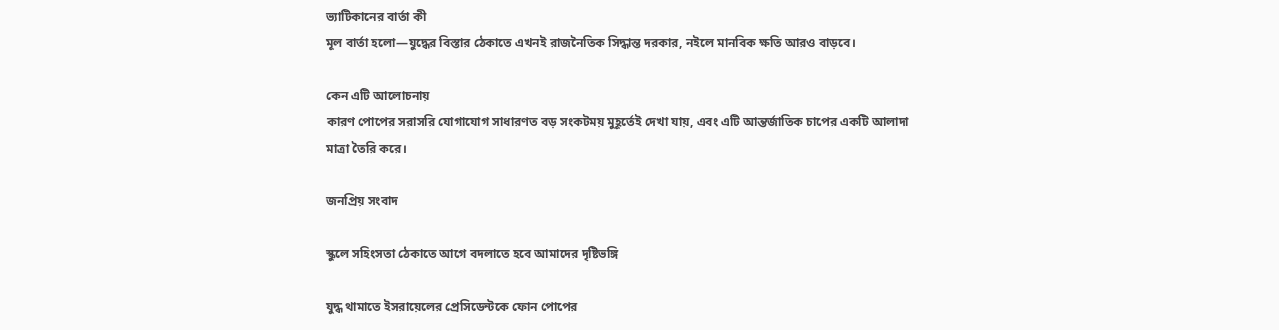ভ্যাটিকানের বার্তা কী
মূল বার্তা হলো—যুদ্ধের বিস্তার ঠেকাতে এখনই রাজনৈতিক সিদ্ধান্ত দরকার, নইলে মানবিক ক্ষতি আরও বাড়বে।

কেন এটি আলোচনায়
কারণ পোপের সরাসরি যোগাযোগ সাধারণত বড় সংকটময় মুহূর্তেই দেখা যায়, এবং এটি আন্তর্জাতিক চাপের একটি আলাদা মাত্রা তৈরি করে।

জনপ্রিয় সংবাদ

স্কুলে সহিংসতা ঠেকাতে আগে বদলাতে হবে আমাদের দৃষ্টিভঙ্গি

যুদ্ধ থামাতে ইসরায়েলের প্রেসিডেন্টকে ফোন পোপের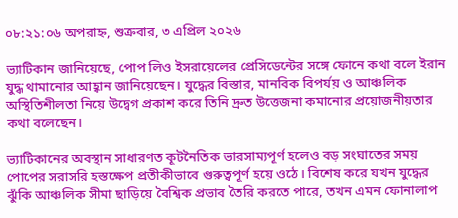০৮:২১:০৬ অপরাহ্ন, শুক্রবার, ৩ এপ্রিল ২০২৬

ভ্যাটিকান জানিয়েছে, পোপ লিও ইসরায়েলের প্রেসিডেন্টের সঙ্গে ফোনে কথা বলে ইরান যুদ্ধ থামানোর আহ্বান জানিয়েছেন। যুদ্ধের বিস্তার, মানবিক বিপর্যয় ও আঞ্চলিক অস্থিতিশীলতা নিয়ে উদ্বেগ প্রকাশ করে তিনি দ্রুত উত্তেজনা কমানোর প্রয়োজনীয়তার কথা বলেছেন।

ভ্যাটিকানের অবস্থান সাধারণত কূটনৈতিক ভারসাম্যপূর্ণ হলেও বড় সংঘাতের সময় পোপের সরাসরি হস্তক্ষেপ প্রতীকীভাবে গুরুত্বপূর্ণ হয়ে ওঠে। বিশেষ করে যখন যুদ্ধের ঝুঁকি আঞ্চলিক সীমা ছাড়িয়ে বৈশ্বিক প্রভাব তৈরি করতে পারে, তখন এমন ফোনালাপ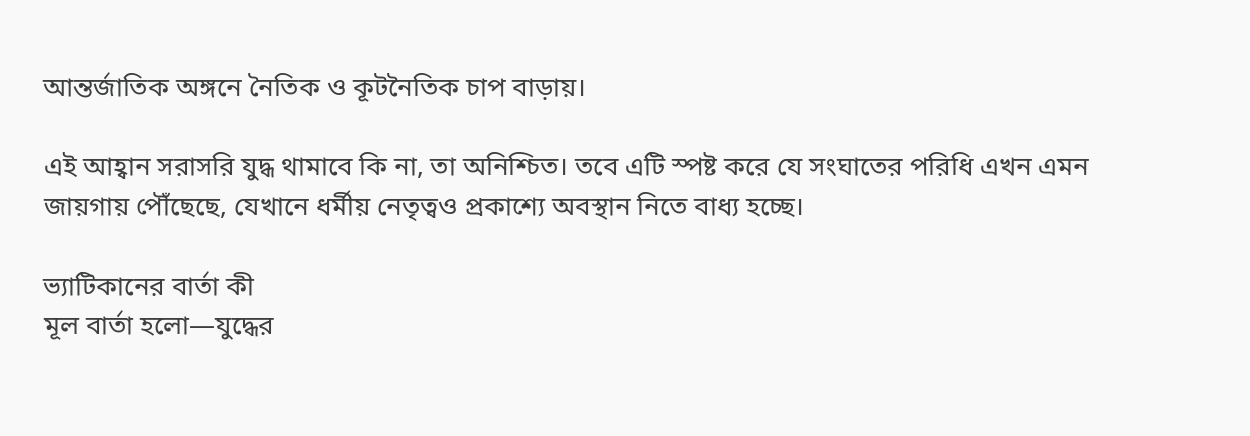আন্তর্জাতিক অঙ্গনে নৈতিক ও কূটনৈতিক চাপ বাড়ায়।

এই আহ্বান সরাসরি যুদ্ধ থামাবে কি না, তা অনিশ্চিত। তবে এটি স্পষ্ট করে যে সংঘাতের পরিধি এখন এমন জায়গায় পৌঁছেছে, যেখানে ধর্মীয় নেতৃত্বও প্রকাশ্যে অবস্থান নিতে বাধ্য হচ্ছে।

ভ্যাটিকানের বার্তা কী
মূল বার্তা হলো—যুদ্ধের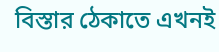বিস্তার ঠেকাতে এখনই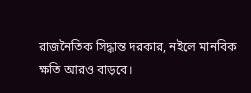রাজনৈতিক সিদ্ধান্ত দরকার, নইলে মানবিক ক্ষতি আরও বাড়বে।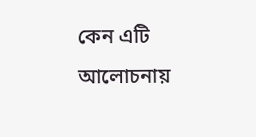কেন এটি আলোচনায়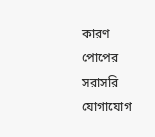কারণ পোপের সরাসরি যোগাযোগ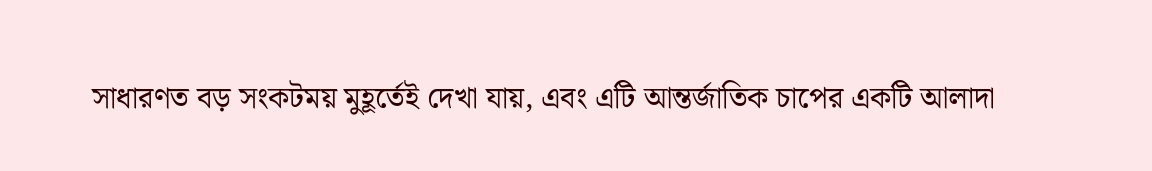সাধারণত বড় সংকটময় মুহূর্তেই দেখা যায়, এবং এটি আন্তর্জাতিক চাপের একটি আলাদা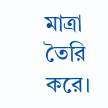মাত্রা তৈরি করে।